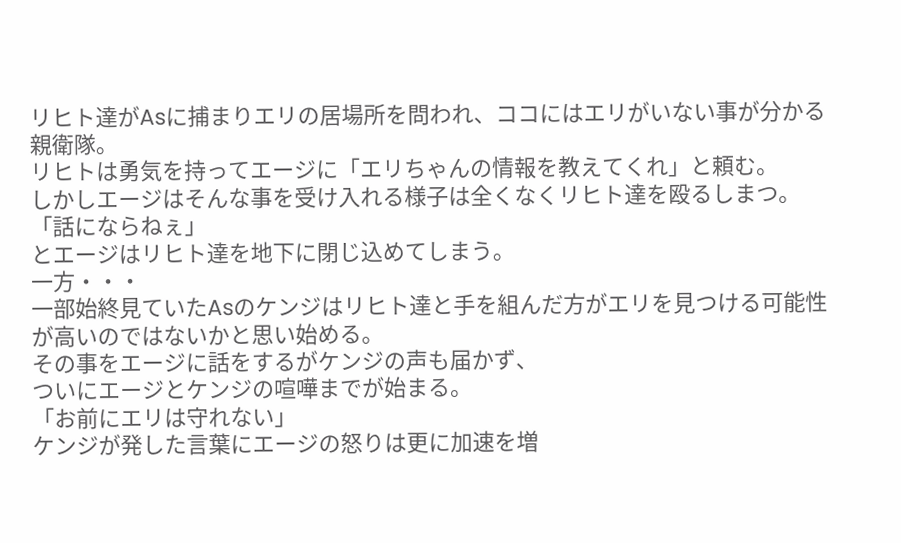リヒト達がAsに捕まりエリの居場所を問われ、ココにはエリがいない事が分かる親衛隊。
リヒトは勇気を持ってエージに「エリちゃんの情報を教えてくれ」と頼む。
しかしエージはそんな事を受け入れる様子は全くなくリヒト達を殴るしまつ。
「話にならねぇ」
とエージはリヒト達を地下に閉じ込めてしまう。
一方・・・
一部始終見ていたAsのケンジはリヒト達と手を組んだ方がエリを見つける可能性が高いのではないかと思い始める。
その事をエージに話をするがケンジの声も届かず、
ついにエージとケンジの喧嘩までが始まる。
「お前にエリは守れない」
ケンジが発した言葉にエージの怒りは更に加速を増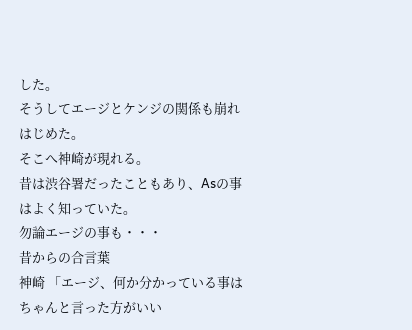した。
そうしてエージとケンジの関係も崩れはじめた。
そこへ神崎が現れる。
昔は渋谷署だったこともあり、Asの事はよく知っていた。
勿論エージの事も・・・
昔からの合言葉
神崎 「エージ、何か分かっている事はちゃんと言った方がいい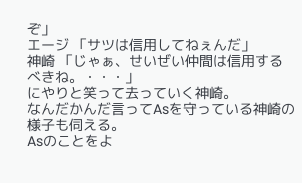ぞ」
エージ 「サツは信用してねぇんだ」
神崎 「じゃぁ、せいぜい仲間は信用するべきね。・・・」
にやりと笑って去っていく神崎。
なんだかんだ言ってAsを守っている神崎の様子も伺える。
Asのことをよ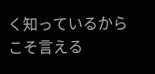く知っているからこそ言える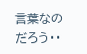言葉なのだろう・・